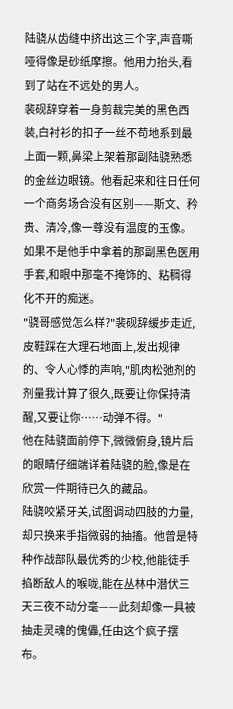陆骁从齿缝中挤出这三个字,声音嘶哑得像是砂纸摩擦。他用力抬头,看到了站在不远处的男人。
裴砚辞穿着一身剪裁完美的黑色西装,白衬衫的扣子一丝不苟地系到最上面一颗,鼻梁上架着那副陆骁熟悉的金丝边眼镜。他看起来和往日任何一个商务场合没有区别——斯文、矜贵、清冷,像一尊没有温度的玉像。如果不是他手中拿着的那副黑色医用手套,和眼中那毫不掩饰的、粘稠得化不开的痴迷。
"骁哥感觉怎么样?"裴砚辞缓步走近,皮鞋踩在大理石地面上,发出规律的、令人心悸的声响,"肌肉松弛剂的剂量我计算了很久,既要让你保持清醒,又要让你……动弹不得。"
他在陆骁面前停下,微微俯身,镜片后的眼睛仔细端详着陆骁的脸,像是在欣赏一件期待已久的藏品。
陆骁咬紧牙关,试图调动四肢的力量,却只换来手指微弱的抽搐。他曾是特种作战部队最优秀的少校,他能徒手掐断敌人的喉咙,能在丛林中潜伏三天三夜不动分毫——此刻却像一具被抽走灵魂的傀儡,任由这个疯子摆布。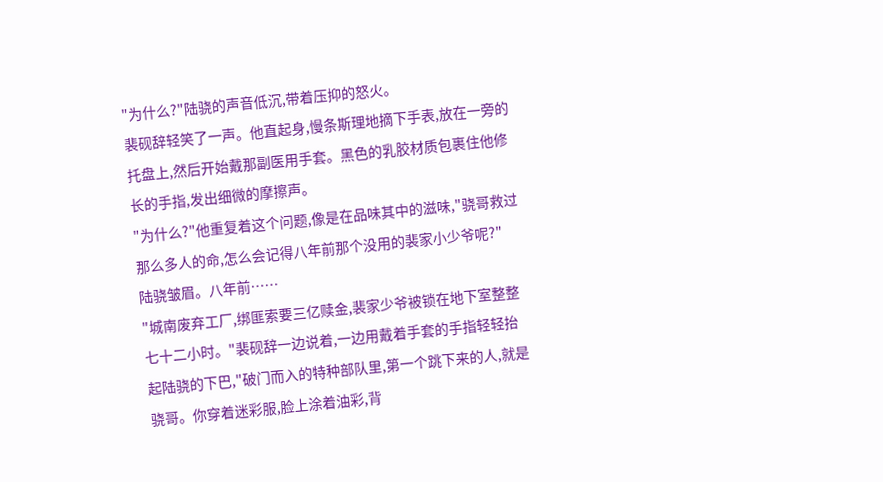"为什么?"陆骁的声音低沉,带着压抑的怒火。
裴砚辞轻笑了一声。他直起身,慢条斯理地摘下手表,放在一旁的托盘上,然后开始戴那副医用手套。黑色的乳胶材质包裹住他修长的手指,发出细微的摩擦声。
"为什么?"他重复着这个问题,像是在品味其中的滋味,"骁哥救过那么多人的命,怎么会记得八年前那个没用的裴家小少爷呢?"
陆骁皱眉。八年前……
"城南废弃工厂,绑匪索要三亿赎金,裴家少爷被锁在地下室整整七十二小时。"裴砚辞一边说着,一边用戴着手套的手指轻轻抬起陆骁的下巴,"破门而入的特种部队里,第一个跳下来的人,就是骁哥。你穿着迷彩服,脸上涂着油彩,背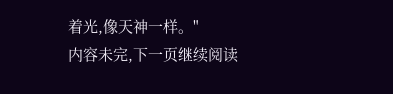着光,像天神一样。"
内容未完,下一页继续阅读